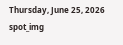Thursday, June 25, 2026
spot_img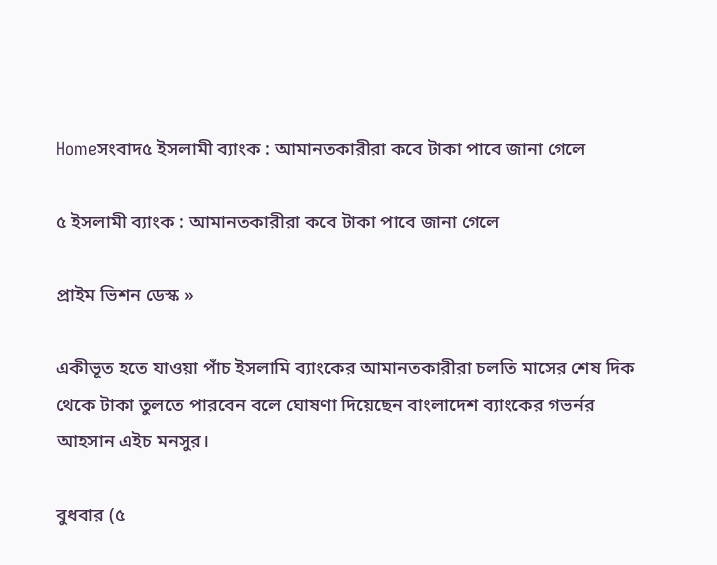Homeসংবাদ৫ ইসলামী ব্যাংক : আমানতকারীরা কবে টাকা পাবে জানা গেলে

৫ ইসলামী ব্যাংক : আমানতকারীরা কবে টাকা পাবে জানা গেলে

প্রাইম ভিশন ডেস্ক »

একীভূত হতে যাওয়া পাঁচ ইসলামি ব্যাংকের আমানতকারীরা চলতি মাসের শেষ দিক থেকে টাকা তুলতে পারবেন বলে ঘোষণা দিয়েছেন বাংলাদেশ ব্যাংকের গভর্নর আহসান এইচ মনসুর।

বুধবার (৫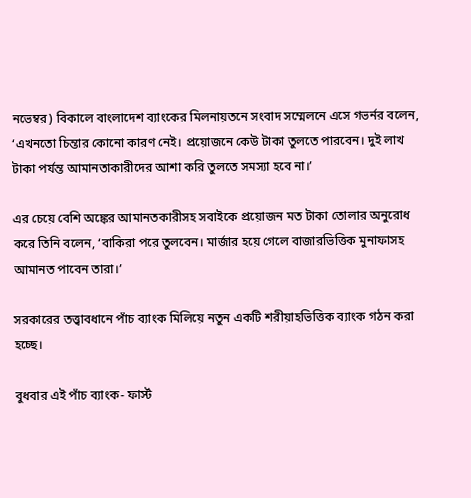নভেম্বর) বিকালে বাংলাদেশ ব্যাংকের মিলনায়তনে সংবাদ সম্মেলনে এসে গভর্নর বলেন, ‘এখনতো চিন্তার কোনো কারণ নেই। প্রয়োজনে কেউ টাকা তুলতে পারবেন। দুই লাখ টাকা পর্যন্ত আমানতাকারীদের আশা করি তুলতে সমস্যা হবে না।’

এর চেয়ে বেশি অঙ্কের আমানতকারীসহ সবাইকে প্রয়োজন মত টাকা তোলার অনুরোধ করে তিনি বলেন, ‘বাকিরা পরে তুলবেন। মার্জার হয়ে গেলে বাজারভিত্তিক মুনাফাসহ আমানত পাবেন তারা।’

সরকারের তত্ত্বাবধানে পাঁচ ব্যাংক মিলিয়ে নতুন একটি শরীয়াহভিত্তিক ব্যাংক গঠন করা হচ্ছে।

বুধবার এই পাঁচ ব্যাংক- ফার্স্ট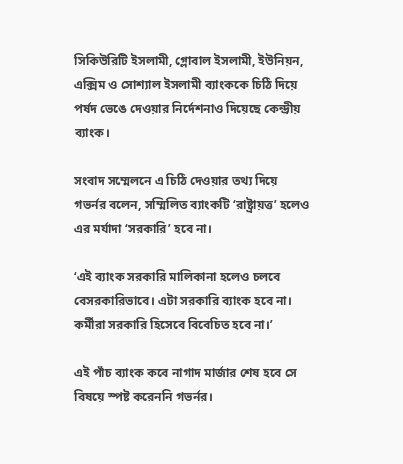সিকিউরিটি ইসলামী, গ্লোবাল ইসলামী, ইউনিয়ন, এক্সিম ও সোশ্যাল ইসলামী ব্যাংককে চিঠি দিয়ে পর্ষদ ভেঙে দেওয়ার নির্দেশনাও দিয়েছে কেন্দ্রীয় ব্যাংক।

সংবাদ সম্মেলনে এ চিঠি দেওয়ার তথ্য দিয়ে গভর্নর বলেন, সম্মিলিত ব্যাংকটি ‘রাষ্ট্রায়ত্ত’ হলেও এর মর্যাদা ‘সরকারি’ হবে না।

‘এই ব্যাংক সরকারি মালিকানা হলেও চলবে বেসরকারিভাবে। এটা সরকারি ব্যাংক হবে না। কর্মীরা সরকারি হিসেবে বিবেচিত হবে না।’

এই পাঁচ ব্যাংক কবে নাগাদ মার্জার শেষ হবে সে বিষয়ে স্পষ্ট করেননি গভর্নর।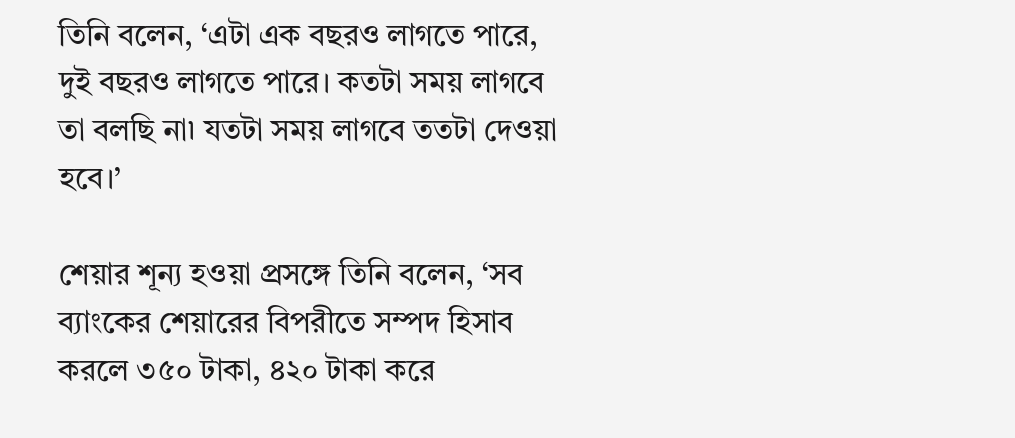তিনি বলেন, ‘এটা এক বছরও লাগতে পারে, দুই বছরও লাগতে পারে। কতটা সময় লাগবে তা বলছি না৷ যতটা সময় লাগবে ততটা দেওয়া হবে।’

শেয়ার শূন্য হওয়া প্রসঙ্গে তিনি বলেন, ‘সব ব্যাংকের শেয়ারের বিপরীতে সম্পদ হিসাব করলে ৩৫০ টাকা, ৪২০ টাকা করে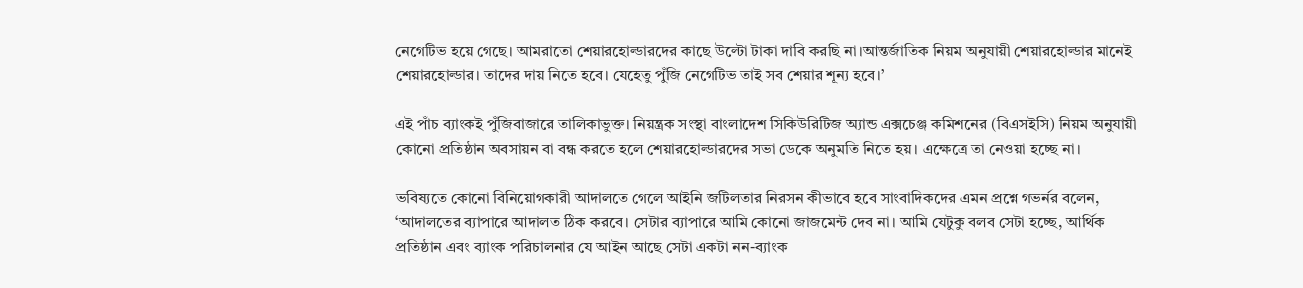নেগেটিভ হয়ে গেছে। আমরাতো শেয়ারহোল্ডারদের কাছে উল্টো টাকা দাবি করছি না।আন্তর্জাতিক নিয়ম অনুযায়ী শেয়ারহোল্ডার মানেই শেয়ারহোল্ডার। তাদের দায় নিতে হবে। যেহেতু পুঁজি নেগেটিভ তাই সব শেয়ার শূন্য হবে।’

এই পাঁচ ব্যাংকই পুঁজিবাজারে তালিকাভুক্ত। নিয়ন্ত্রক সংস্থা বাংলাদেশ সিকিউরিটিজ অ্যান্ড এক্সচেঞ্জ কমিশনের (বিএসইসি) নিয়ম অনুযায়ী কোনো প্রতিষ্ঠান অবসায়ন বা বন্ধ করতে হলে শেয়ারহোল্ডারদের সভা ডেকে অনুমতি নিতে হয়। এক্ষেত্রে তা নেওয়া হচ্ছে না।

ভবিষ্যতে কোনো বিনিয়োগকারী আদালতে গেলে আইনি জটিলতার নিরসন কীভাবে হবে সাংবাদিকদের এমন প্রশ্নে গভর্নর বলেন, ‘আদালতের ব্যাপারে আদালত ঠিক করবে। সেটার ব্যাপারে আমি কোনো জাজমেন্ট দেব না। আমি যেটুকু বলব সেটা হচ্ছে, আর্থিক প্রতিষ্ঠান এবং ব্যাংক পরিচালনার যে আইন আছে সেটা একটা নন-ব্যাংক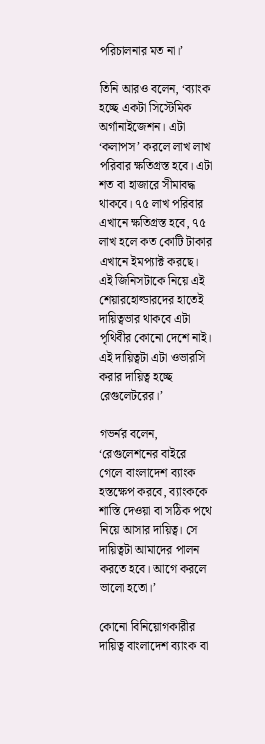পরিচালনার মত না।’

তিনি আরও বলেন, ‘ব্যাংক হচ্ছে একটা সিস্টেমিক অর্গানাইজেশন। এটা ‘কলাপস’ করলে লাখ লাখ পরিবার ক্ষতিগ্রস্ত হবে। এটা শত বা হাজারে সীমাবদ্ধ থাকবে। ৭৫ লাখ পরিবার এখানে ক্ষতিগ্রস্ত হবে, ৭৫ লাখ হলে কত কোটি টাকার এখানে ইমপ্যাক্ট করছে। এই জিনিসটাকে নিয়ে এই শেয়ারহোল্ডারদের হাতেই দায়িত্বভার থাকবে এটা পৃথিবীর কোনো দেশে নাই। এই দায়িত্বটা এটা ওভারসি করার দায়িত্ব হচ্ছে রেগুলেটরের।’

গভর্নর বলেন, ‘রেগুলেশনের বাইরে গেলে বাংলাদেশ ব্যাংক হস্তক্ষেপ করবে, ব্যাংককে শাস্তি দেওয়া বা সঠিক পথে নিয়ে আসার দায়িত্ব। সে দায়িত্বটা আমাদের পালন করতে হবে। আগে করলে ভালো হতো।’

কোনো বিনিয়োগকারীর দায়িত্ব বাংলাদেশ ব্যাংক বা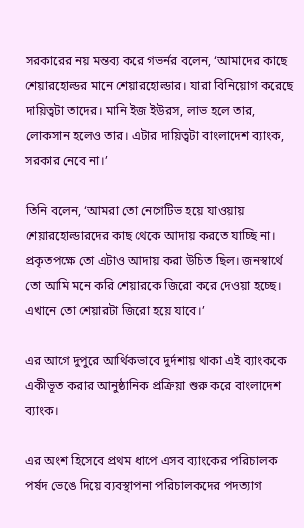সরকারের নয় মন্তব্য করে গভর্নর বলেন, ‘আমাদের কাছে শেয়ারহোল্ডর মানে শেয়ারহোল্ডার। যারা বিনিয়োগ করেছে দায়িত্বটা তাদের। মানি ইজ ইউরস, লাভ হলে তার, লোকসান হলেও তার। এটার দায়িত্বটা বাংলাদেশ ব্যাংক, সরকার নেবে না।’

তিনি বলেন, ‘আমরা তো নেগেটিভ হয়ে যাওয়ায় শেয়ারহোল্ডারদের কাছ থেকে আদায় করতে যাচ্ছি না। প্রকৃতপক্ষে তো এটাও আদায় করা উচিত ছিল। জনস্বার্থে তো আমি মনে করি শেয়ারকে জিরো করে দেওয়া হচ্ছে। এখানে তো শেয়ারটা জিরো হয়ে যাবে।’

এর আগে দুপুরে আর্থিকভাবে দুর্দশায় থাকা এই ব্যাংককে একীভূত করার আনুষ্ঠানিক প্রক্রিয়া শুরু করে বাংলাদেশ ব্যাংক।

এর অংশ হিসেবে প্রথম ধাপে এসব ব্যাংকের পরিচালক পর্ষদ ভেঙে দিয়ে ব্যবস্থাপনা পরিচালকদের পদত্যাগ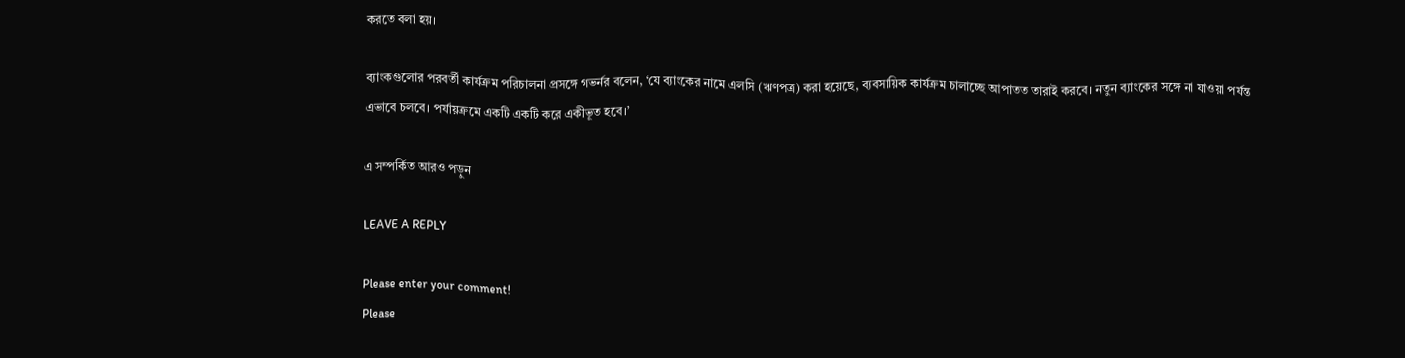করতে বলা হয়।

ব্যাংকগুলোর পরবর্তী কার্যক্রম পরিচালনা প্রসঙ্গে গভর্নর বলেন, ‘যে ব্যাংকের নামে এলসি (ঋণপত্র) করা হয়েছে, ব্যবসায়িক কার্যক্রম চালাচ্ছে আপাতত তারাই করবে। নতুন ব্যাংকের সঙ্গে না যাওয়া পর্যন্ত এভাবে চলবে। পর্যায়ক্রমে একটি একটি করে একীভূত হবে।’

এ সম্পর্কিত আরও পড়ুন

LEAVE A REPLY

Please enter your comment!
Please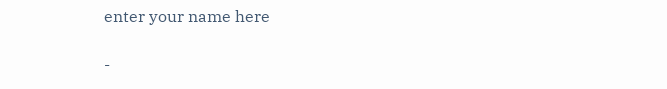enter your name here

-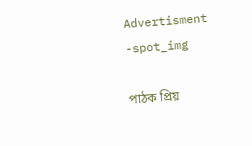Advertisment -spot_img

পাঠক প্রিয়